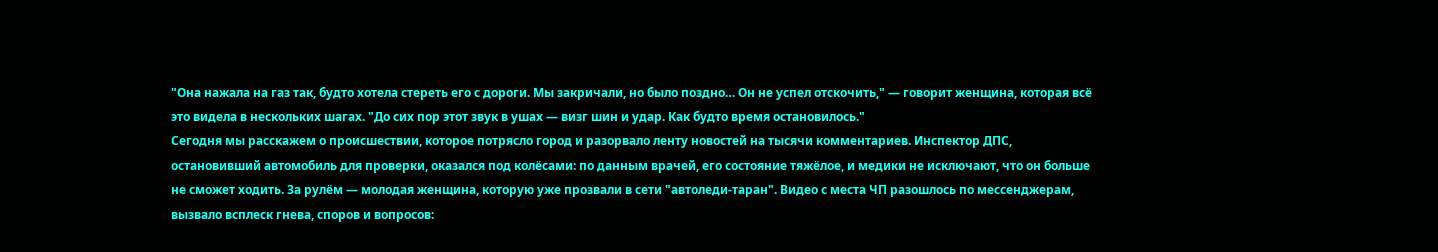"Она нажала на газ так, будто хотела стереть его с дороги. Мы закричали, но было поздно… Он не успел отскочить," — говорит женщина, которая всё это видела в нескольких шагах. "До сих пор этот звук в ушах — визг шин и удар. Как будто время остановилось."
Сегодня мы расскажем о происшествии, которое потрясло город и разорвало ленту новостей на тысячи комментариев. Инспектор ДПС, остановивший автомобиль для проверки, оказался под колёсами: по данным врачей, его состояние тяжёлое, и медики не исключают, что он больше не сможет ходить. За рулём — молодая женщина, которую уже прозвали в сети "автоледи-таран". Видео с места ЧП разошлось по мессенджерам, вызвало всплеск гнева, споров и вопросов: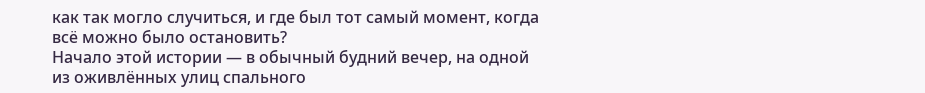как так могло случиться, и где был тот самый момент, когда всё можно было остановить?
Начало этой истории — в обычный будний вечер, на одной из оживлённых улиц спального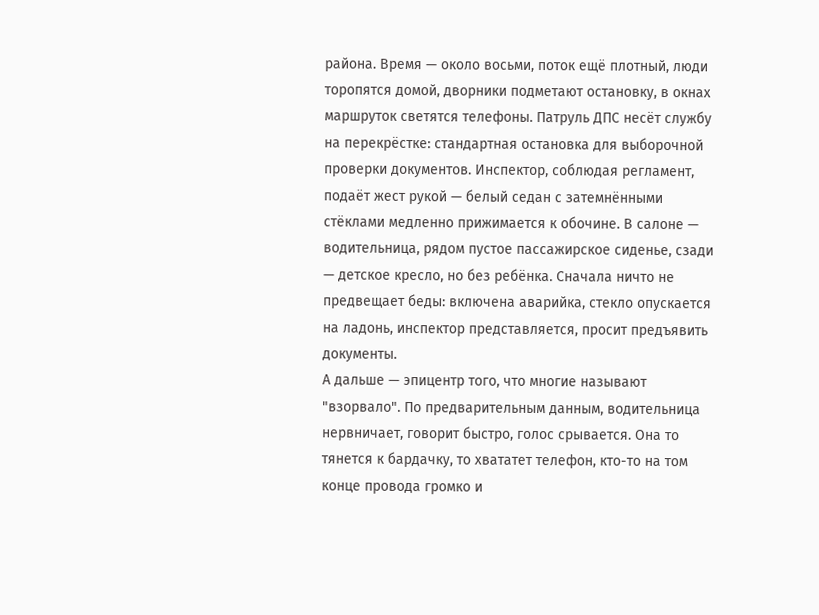района. Время — около восьми, поток ещё плотный, люди торопятся домой, дворники подметают остановку, в окнах маршруток светятся телефоны. Патруль ДПС несёт службу на перекрёстке: стандартная остановка для выборочной проверки документов. Инспектор, соблюдая регламент, подаёт жест рукой — белый седан с затемнёнными стёклами медленно прижимается к обочине. В салоне — водительница, рядом пустое пассажирское сиденье, сзади — детское кресло, но без ребёнка. Сначала ничто не предвещает беды: включена аварийка, стекло опускается на ладонь, инспектор представляется, просит предъявить документы.
А дальше — эпицентр того, что многие называют "взорвало". По предварительным данным, водительница нервничает, говорит быстро, голос срывается. Она то тянется к бардачку, то хвататет телефон, кто-то на том конце провода громко и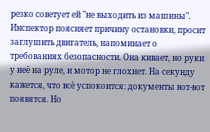резко советует ей "не выходить из машины". Инспектор поясняет причину остановки, просит заглушить двигатель, напоминает о требованиях безопасности. Она кивает, но руки у неё на руле, и мотор не глохнет. На секунду кажется, что всё успокоится: документы вот-вот появятся. Но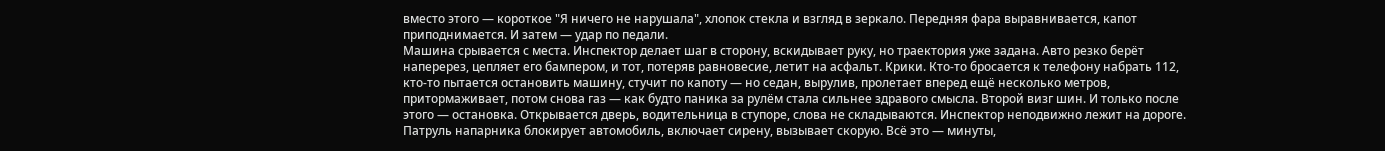вместо этого — короткое "Я ничего не нарушала", хлопок стекла и взгляд в зеркало. Передняя фара выравнивается, капот приподнимается. И затем — удар по педали.
Машина срывается с места. Инспектор делает шаг в сторону, вскидывает руку, но траектория уже задана. Авто резко берёт наперерез, цепляет его бампером, и тот, потеряв равновесие, летит на асфальт. Крики. Кто-то бросается к телефону набрать 112, кто-то пытается остановить машину, стучит по капоту — но седан, вырулив, пролетает вперед ещё несколько метров, притормаживает, потом снова газ — как будто паника за рулём стала сильнее здравого смысла. Второй визг шин. И только после этого — остановка. Открывается дверь, водительница в ступоре, слова не складываются. Инспектор неподвижно лежит на дороге. Патруль напарника блокирует автомобиль, включает сирену, вызывает скорую. Всё это — минуты,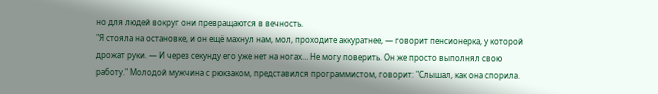но для людей вокруг они превращаются в вечность.
"Я стояла на остановке, и он ещё махнул нам, мол, проходите аккуратнее, — говорит пенсионерка, у которой дрожат руки. — И через секунду его уже нет на ногах… Не могу поверить. Он же просто выполнял свою работу." Молодой мужчина с рюкзаком, представился программистом, говорит: "Слышал, как она спорила.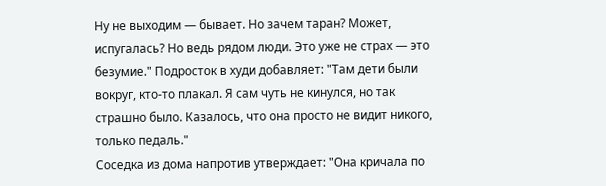Ну не выходим — бывает. Но зачем таран? Может, испугалась? Но ведь рядом люди. Это уже не страх — это безумие." Подросток в худи добавляет: "Там дети были вокруг, кто-то плакал. Я сам чуть не кинулся, но так страшно было. Казалось, что она просто не видит никого, только педаль."
Соседка из дома напротив утверждает: "Она кричала по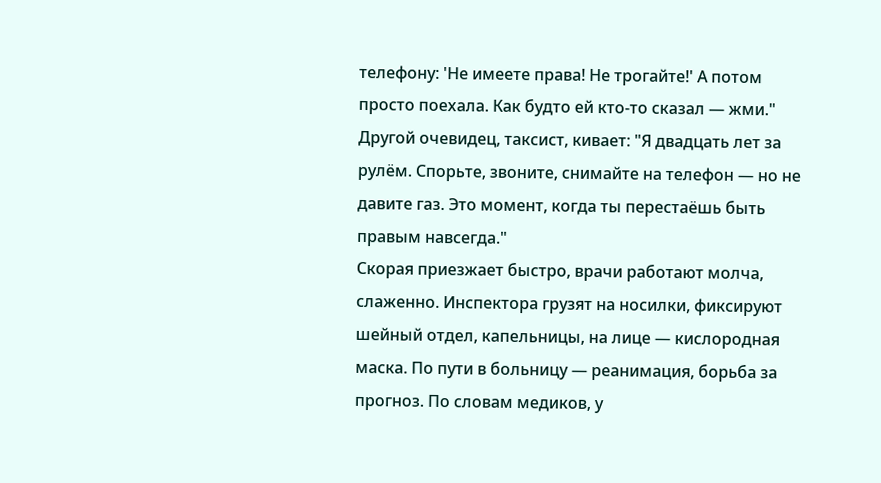телефону: 'Не имеете права! Не трогайте!' А потом просто поехала. Как будто ей кто-то сказал — жми." Другой очевидец, таксист, кивает: "Я двадцать лет за рулём. Спорьте, звоните, снимайте на телефон — но не давите газ. Это момент, когда ты перестаёшь быть правым навсегда."
Скорая приезжает быстро, врачи работают молча, слаженно. Инспектора грузят на носилки, фиксируют шейный отдел, капельницы, на лице — кислородная маска. По пути в больницу — реанимация, борьба за прогноз. По словам медиков, у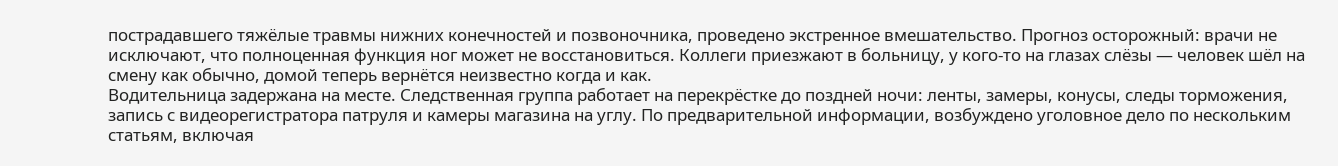пострадавшего тяжёлые травмы нижних конечностей и позвоночника, проведено экстренное вмешательство. Прогноз осторожный: врачи не исключают, что полноценная функция ног может не восстановиться. Коллеги приезжают в больницу, у кого-то на глазах слёзы — человек шёл на смену как обычно, домой теперь вернётся неизвестно когда и как.
Водительница задержана на месте. Следственная группа работает на перекрёстке до поздней ночи: ленты, замеры, конусы, следы торможения, запись с видеорегистратора патруля и камеры магазина на углу. По предварительной информации, возбуждено уголовное дело по нескольким статьям, включая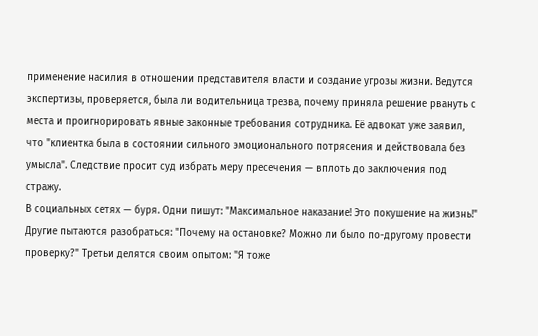применение насилия в отношении представителя власти и создание угрозы жизни. Ведутся экспертизы, проверяется, была ли водительница трезва, почему приняла решение рвануть с места и проигнорировать явные законные требования сотрудника. Её адвокат уже заявил, что "клиентка была в состоянии сильного эмоционального потрясения и действовала без умысла". Следствие просит суд избрать меру пресечения — вплоть до заключения под стражу.
В социальных сетях — буря. Одни пишут: "Максимальное наказание! Это покушение на жизнь!" Другие пытаются разобраться: "Почему на остановке? Можно ли было по-другому провести проверку?" Третьи делятся своим опытом: "Я тоже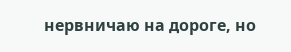нервничаю на дороге, но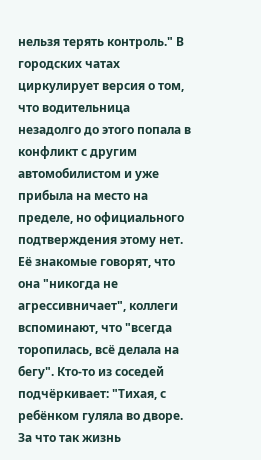нельзя терять контроль." В городских чатах циркулирует версия о том, что водительница незадолго до этого попала в конфликт с другим автомобилистом и уже прибыла на место на пределе, но официального подтверждения этому нет. Её знакомые говорят, что она "никогда не агрессивничает", коллеги вспоминают, что "всегда торопилась, всё делала на бегу". Кто-то из соседей подчёркивает: "Тихая, с ребёнком гуляла во дворе. За что так жизнь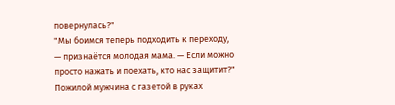повернулась?"
"Мы боимся теперь подходить к переходу, — признаётся молодая мама. — Если можно просто нажать и поехать, кто нас защитит?" Пожилой мужчина с газетой в руках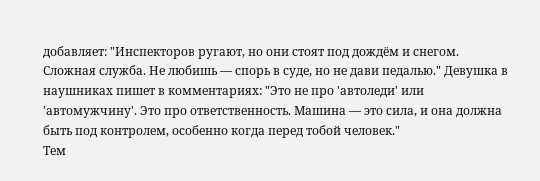добавляет: "Инспекторов ругают, но они стоят под дождём и снегом. Сложная служба. Не любишь — спорь в суде, но не дави педалью." Девушка в наушниках пишет в комментариях: "Это не про 'автоледи' или 'автомужчину'. Это про ответственность. Машина — это сила, и она должна быть под контролем, особенно когда перед тобой человек."
Тем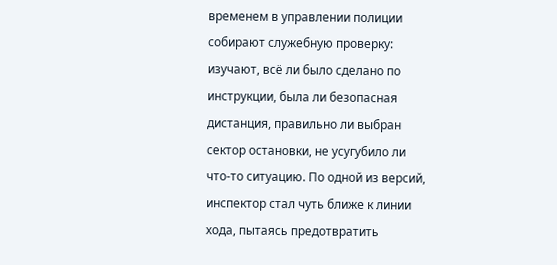временем в управлении полиции собирают служебную проверку: изучают, всё ли было сделано по инструкции, была ли безопасная дистанция, правильно ли выбран сектор остановки, не усугубило ли что-то ситуацию. По одной из версий, инспектор стал чуть ближе к линии хода, пытаясь предотвратить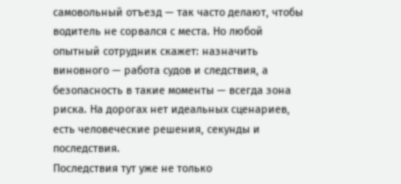самовольный отъезд — так часто делают, чтобы водитель не сорвался с места. Но любой опытный сотрудник скажет: назначить виновного — работа судов и следствия, а безопасность в такие моменты — всегда зона риска. На дорогах нет идеальных сценариев, есть человеческие решения, секунды и последствия.
Последствия тут уже не только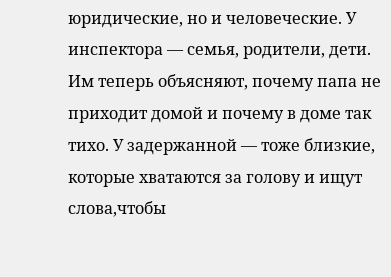юридические, но и человеческие. У инспектора — семья, родители, дети. Им теперь объясняют, почему папа не приходит домой и почему в доме так тихо. У задержанной — тоже близкие, которые хватаются за голову и ищут слова,чтобы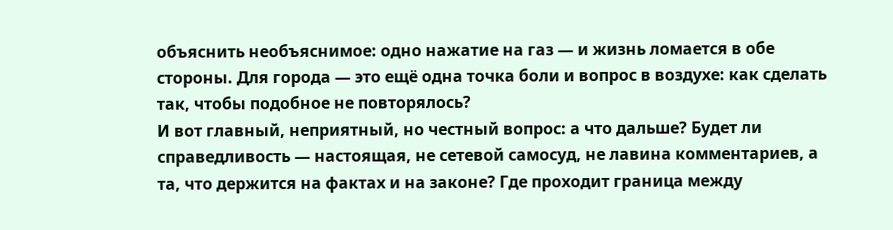объяснить необъяснимое: одно нажатие на газ — и жизнь ломается в обе стороны. Для города — это ещё одна точка боли и вопрос в воздухе: как сделать так, чтобы подобное не повторялось?
И вот главный, неприятный, но честный вопрос: а что дальше? Будет ли справедливость — настоящая, не сетевой самосуд, не лавина комментариев, а та, что держится на фактах и на законе? Где проходит граница между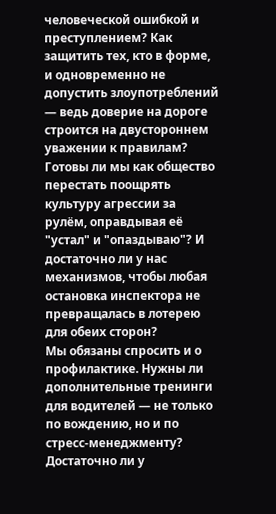человеческой ошибкой и преступлением? Как защитить тех, кто в форме, и одновременно не допустить злоупотреблений — ведь доверие на дороге строится на двустороннем уважении к правилам? Готовы ли мы как общество перестать поощрять культуру агрессии за рулём, оправдывая её "устал" и "опаздываю"? И достаточно ли у нас механизмов, чтобы любая остановка инспектора не превращалась в лотерею для обеих сторон?
Мы обязаны спросить и о профилактике. Нужны ли дополнительные тренинги для водителей — не только по вождению, но и по стресс-менеджменту? Достаточно ли у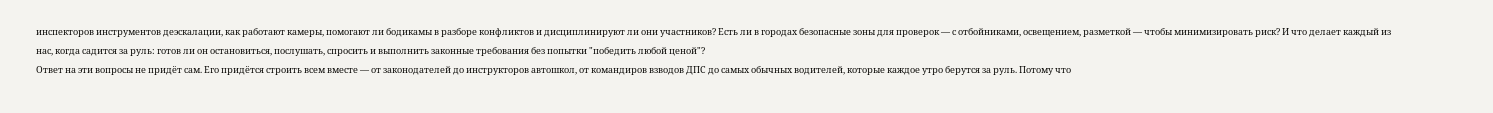инспекторов инструментов деэскалации, как работают камеры, помогают ли бодикамы в разборе конфликтов и дисциплинируют ли они участников? Есть ли в городах безопасные зоны для проверок — с отбойниками, освещением, разметкой — чтобы минимизировать риск? И что делает каждый из нас, когда садится за руль: готов ли он остановиться, послушать, спросить и выполнить законные требования без попытки "победить любой ценой"?
Ответ на эти вопросы не придёт сам. Его придётся строить всем вместе — от законодателей до инструкторов автошкол, от командиров взводов ДПС до самых обычных водителей, которые каждое утро берутся за руль. Потому что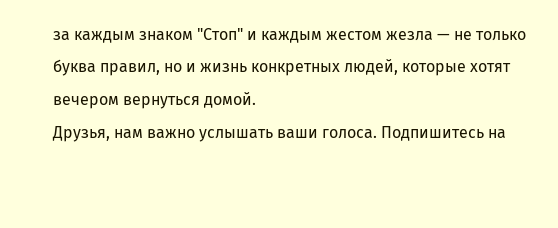за каждым знаком "Стоп" и каждым жестом жезла — не только буква правил, но и жизнь конкретных людей, которые хотят вечером вернуться домой.
Друзья, нам важно услышать ваши голоса. Подпишитесь на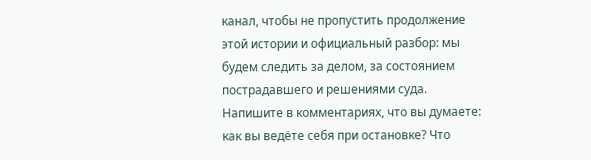канал, чтобы не пропустить продолжение этой истории и официальный разбор: мы будем следить за делом, за состоянием пострадавшего и решениями суда. Напишите в комментариях, что вы думаете: как вы ведёте себя при остановке? Что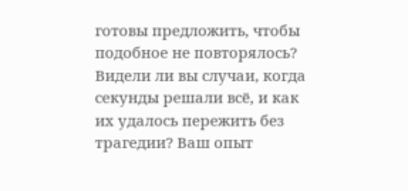готовы предложить, чтобы подобное не повторялось? Видели ли вы случаи, когда секунды решали всё, и как их удалось пережить без трагедии? Ваш опыт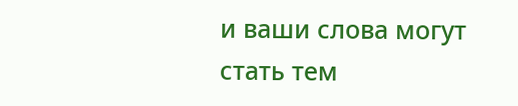и ваши слова могут стать тем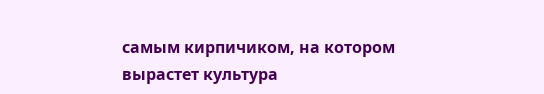самым кирпичиком, на котором вырастет культура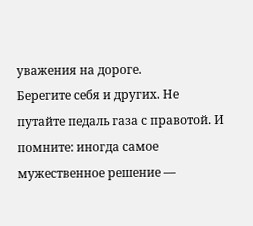уважения на дороге.
Берегите себя и других. Не путайте педаль газа с правотой. И помните: иногда самое мужественное решение —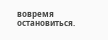вовремя остановиться.